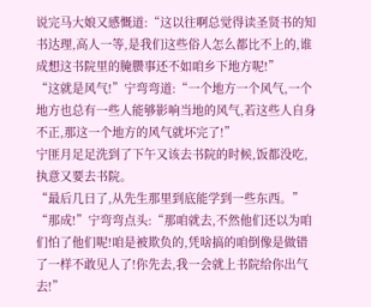说完马大娘又感慨道:“这以往啊总觉得读圣贤书的知书达理,高人一等,是我们这些俗人怎么都比不上的,谁成想这书院里的腌臜事还不如咱乡下地方呢!”
“这就是风气!”宁弯弯道:“一个地方一个风气,一个地方也总有一些人能够影响当地的风气,若这些人自身不正,那这一个地方的风气就坏完了!”
宁匪月足足洗到了下午又该去书院的时候,饭都没吃,执意又要去书院。
“最后几日了,从先生那里到底能学到一些东西。”
“那成!”宁弯弯点头:“那咱就去,不然他们还以为咱们怕了他们呢!咱是被欺负的,凭啥搞的咱倒像是做错了一样不敢见人了!你先去,我一会就上书院给你出气去!”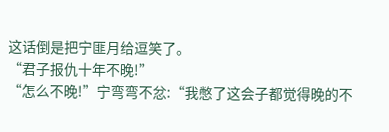这话倒是把宁匪月给逗笑了。
“君子报仇十年不晚!”
“怎么不晚!”宁弯弯不忿:“我憋了这会子都觉得晚的不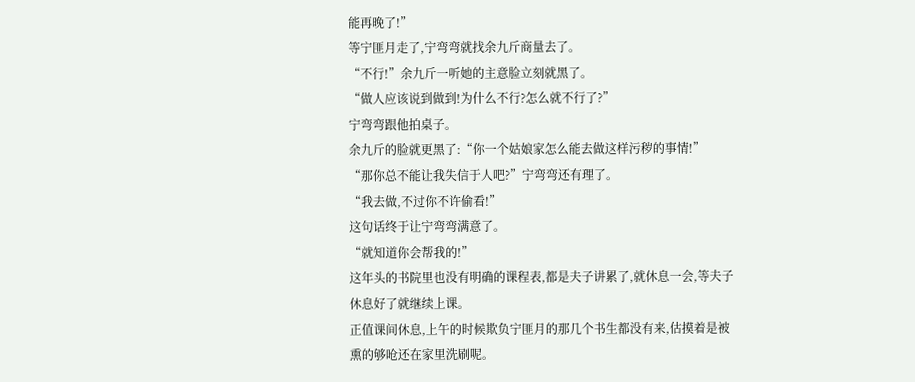能再晚了!”
等宁匪月走了,宁弯弯就找余九斤商量去了。
“不行!”余九斤一听她的主意脸立刻就黑了。
“做人应该说到做到!为什么不行?怎么就不行了?”
宁弯弯跟他拍桌子。
余九斤的脸就更黑了:“你一个姑娘家怎么能去做这样污秽的事情!”
“那你总不能让我失信于人吧?”宁弯弯还有理了。
“我去做,不过你不许偷看!”
这句话终于让宁弯弯满意了。
“就知道你会帮我的!”
这年头的书院里也没有明确的课程表,都是夫子讲累了,就休息一会,等夫子休息好了就继续上课。
正值课间休息,上午的时候欺负宁匪月的那几个书生都没有来,估摸着是被熏的够呛还在家里洗刷呢。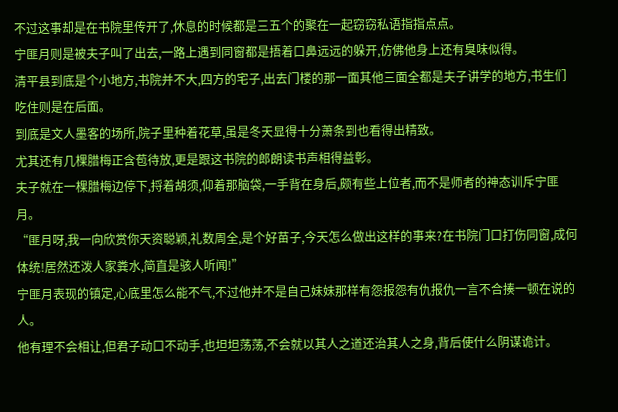不过这事却是在书院里传开了,休息的时候都是三五个的聚在一起窃窃私语指指点点。
宁匪月则是被夫子叫了出去,一路上遇到同窗都是捂着口鼻远远的躲开,仿佛他身上还有臭味似得。
清平县到底是个小地方,书院并不大,四方的宅子,出去门楼的那一面其他三面全都是夫子讲学的地方,书生们吃住则是在后面。
到底是文人墨客的场所,院子里种着花草,虽是冬天显得十分萧条到也看得出精致。
尤其还有几棵腊梅正含苞待放,更是跟这书院的郎朗读书声相得益彰。
夫子就在一棵腊梅边停下,捋着胡须,仰着那脑袋,一手背在身后,颇有些上位者,而不是师者的神态训斥宁匪月。
“匪月呀,我一向欣赏你天资聪颖,礼数周全,是个好苗子,今天怎么做出这样的事来?在书院门口打伤同窗,成何体统!居然还泼人家粪水,简直是骇人听闻!”
宁匪月表现的镇定,心底里怎么能不气,不过他并不是自己妹妹那样有怨报怨有仇报仇一言不合揍一顿在说的人。
他有理不会相让,但君子动口不动手,也坦坦荡荡,不会就以其人之道还治其人之身,背后使什么阴谋诡计。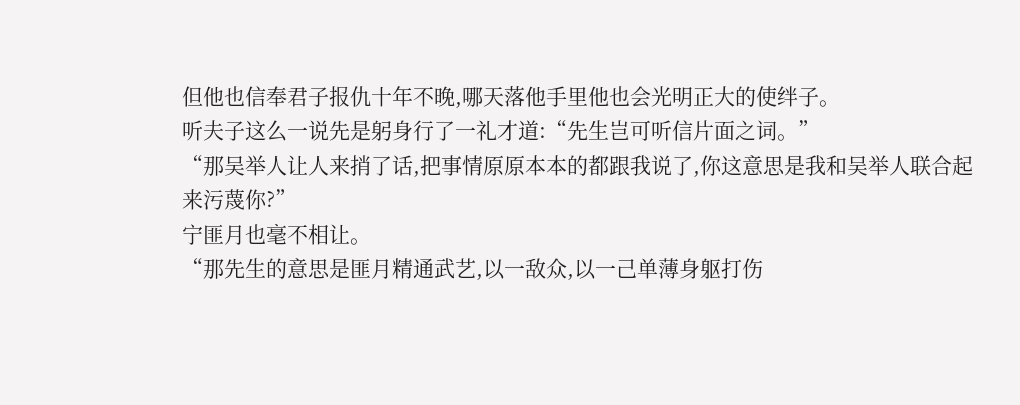但他也信奉君子报仇十年不晚,哪天落他手里他也会光明正大的使绊子。
听夫子这么一说先是躬身行了一礼才道:“先生岂可听信片面之词。”
“那吴举人让人来捎了话,把事情原原本本的都跟我说了,你这意思是我和吴举人联合起来污蔑你?”
宁匪月也毫不相让。
“那先生的意思是匪月精通武艺,以一敌众,以一己单薄身躯打伤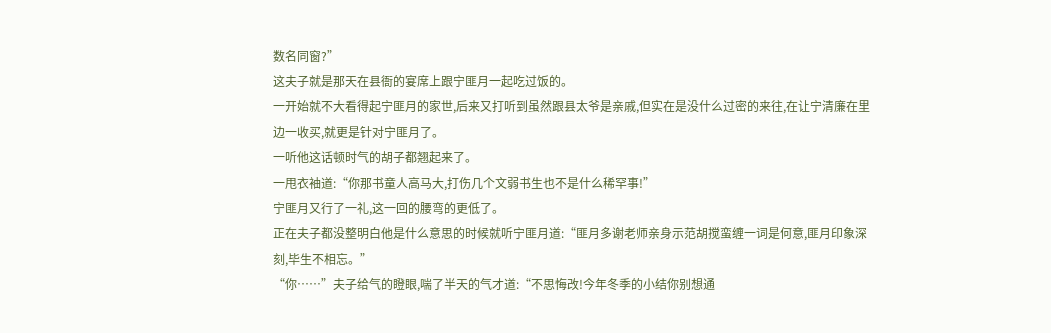数名同窗?”
这夫子就是那天在县衙的宴席上跟宁匪月一起吃过饭的。
一开始就不大看得起宁匪月的家世,后来又打听到虽然跟县太爷是亲戚,但实在是没什么过密的来往,在让宁清廉在里边一收买,就更是针对宁匪月了。
一听他这话顿时气的胡子都翘起来了。
一甩衣袖道:“你那书童人高马大,打伤几个文弱书生也不是什么稀罕事!”
宁匪月又行了一礼,这一回的腰弯的更低了。
正在夫子都没整明白他是什么意思的时候就听宁匪月道:“匪月多谢老师亲身示范胡搅蛮缠一词是何意,匪月印象深刻,毕生不相忘。”
“你……”夫子给气的瞪眼,喘了半天的气才道:“不思悔改!今年冬季的小结你别想通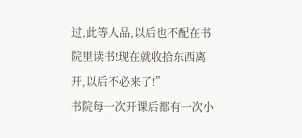过,此等人品,以后也不配在书院里读书!现在就收拾东西离开,以后不必来了!”
书院每一次开课后都有一次小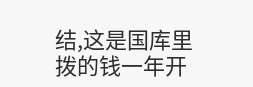结,这是国库里拨的钱一年开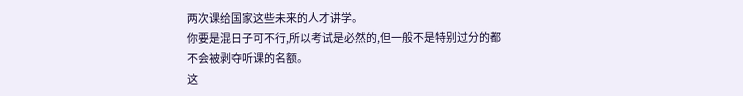两次课给国家这些未来的人才讲学。
你要是混日子可不行,所以考试是必然的,但一般不是特别过分的都不会被剥夺听课的名额。
这